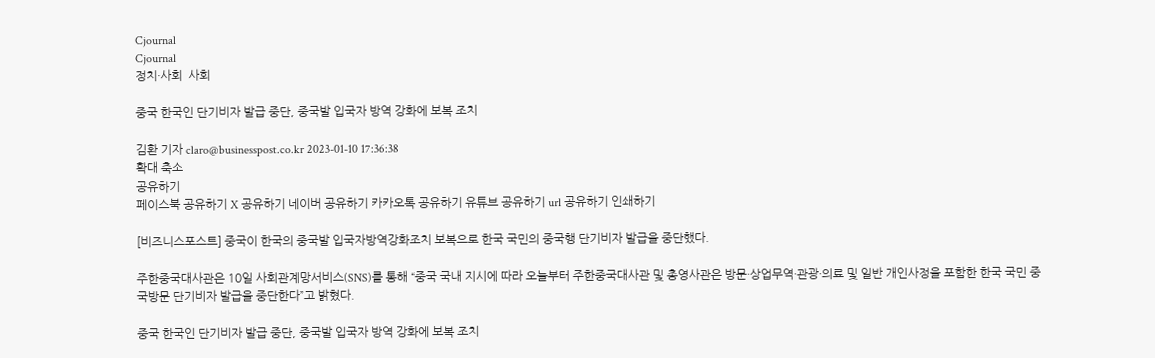Cjournal
Cjournal
정치·사회  사회

중국 한국인 단기비자 발급 중단, 중국발 입국자 방역 강화에 보복 조치

김환 기자 claro@businesspost.co.kr 2023-01-10 17:36:38
확대 축소
공유하기
페이스북 공유하기 X 공유하기 네이버 공유하기 카카오톡 공유하기 유튜브 공유하기 url 공유하기 인쇄하기

[비즈니스포스트] 중국이 한국의 중국발 입국자방역강화조치 보복으로 한국 국민의 중국행 단기비자 발급을 중단했다.

주한중국대사관은 10일 사회관계망서비스(SNS)를 통해 “중국 국내 지시에 따라 오늘부터 주한중국대사관 및 총영사관은 방문·상업무역·관광·의료 및 일반 개인사정을 포함한 한국 국민 중국방문 단기비자 발급을 중단한다”고 밝혔다.

중국 한국인 단기비자 발급 중단, 중국발 입국자 방역 강화에 보복 조치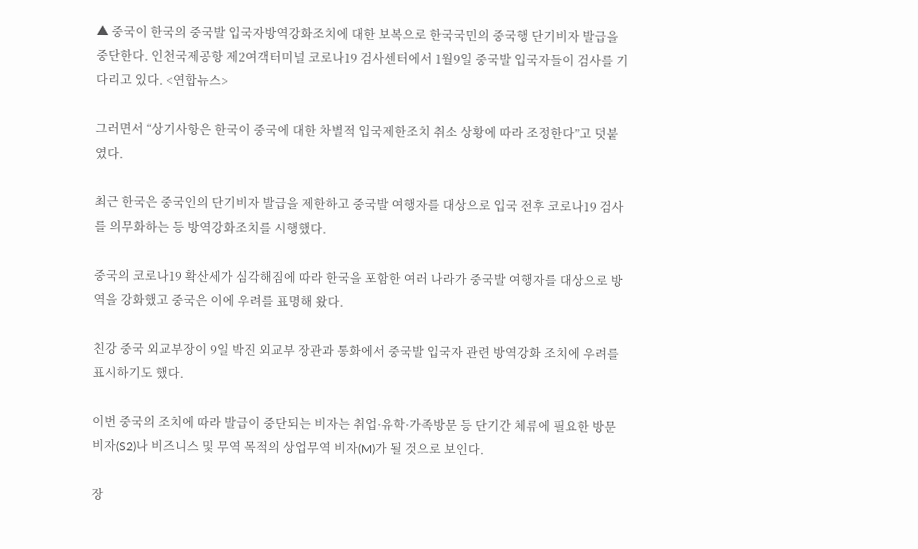▲ 중국이 한국의 중국발 입국자방역강화조치에 대한 보복으로 한국국민의 중국행 단기비자 발급을 중단한다. 인천국제공항 제2여객터미널 코로나19 검사센터에서 1월9일 중국발 입국자들이 검사를 기다리고 있다. <연합뉴스>

그러면서 “상기사항은 한국이 중국에 대한 차별적 입국제한조치 취소 상황에 따라 조정한다”고 덧붙였다.

최근 한국은 중국인의 단기비자 발급을 제한하고 중국발 여행자를 대상으로 입국 전후 코로나19 검사를 의무화하는 등 방역강화조치를 시행했다.

중국의 코로나19 확산세가 심각해짐에 따라 한국을 포함한 여러 나라가 중국발 여행자를 대상으로 방역을 강화했고 중국은 이에 우려를 표명해 왔다.

친강 중국 외교부장이 9일 박진 외교부 장관과 통화에서 중국발 입국자 관련 방역강화 조치에 우려를 표시하기도 했다.

이번 중국의 조치에 따라 발급이 중단되는 비자는 취업·유학·가족방문 등 단기간 체류에 필요한 방문비자(S2)나 비즈니스 및 무역 목적의 상업무역 비자(M)가 될 것으로 보인다.

장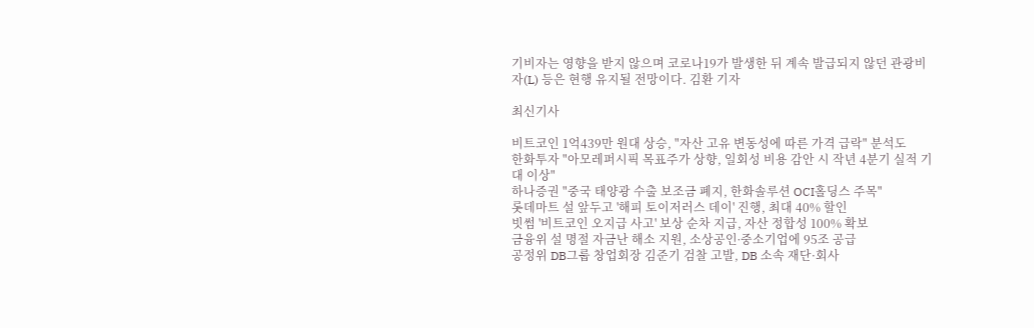기비자는 영향을 받지 않으며 코로나19가 발생한 뒤 계속 발급되지 않던 관광비자(L) 등은 현행 유지될 전망이다. 김환 기자

최신기사

비트코인 1억439만 원대 상승, "자산 고유 변동성에 따른 가격 급락" 분석도
한화투자 "아모레퍼시픽 목표주가 상향, 일회성 비용 감안 시 작년 4분기 실적 기대 이상"
하나증권 "중국 태양광 수출 보조금 폐지, 한화솔루션 OCI홀딩스 주목"
롯데마트 설 앞두고 '해피 토이저러스 데이' 진행, 최대 40% 할인
빗썸 '비트코인 오지급 사고' 보상 순차 지급, 자산 정합성 100% 확보
금융위 설 명절 자금난 해소 지원, 소상공인ᐧ중소기업에 95조 공급
공정위 DB그룹 창업회장 김준기 검찰 고발, DB 소속 재단·회사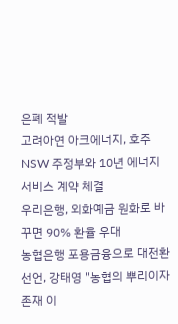은폐 적발
고려아연 아크에너지, 호주 NSW 주정부와 10년 에너지 서비스 계약 체결
우리은행, 외화예금 원화로 바꾸면 90% 환율 우대
농협은행 포용금융으로 대전환 선언, 강태영 "농협의 뿌리이자 존재 이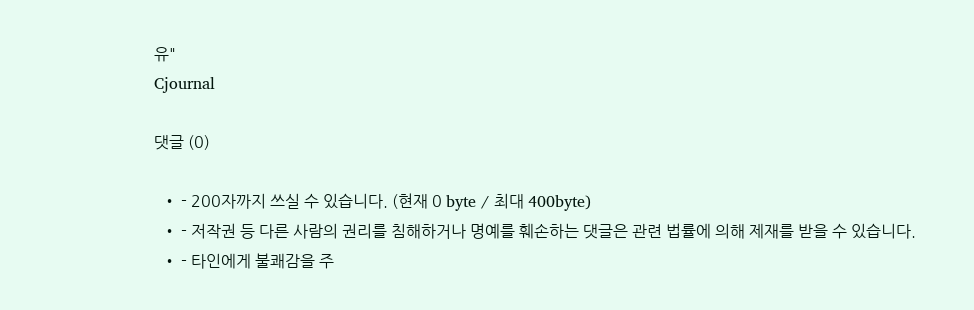유"
Cjournal

댓글 (0)

  • - 200자까지 쓰실 수 있습니다. (현재 0 byte / 최대 400byte)
  • - 저작권 등 다른 사람의 권리를 침해하거나 명예를 훼손하는 댓글은 관련 법률에 의해 제재를 받을 수 있습니다.
  • - 타인에게 불쾌감을 주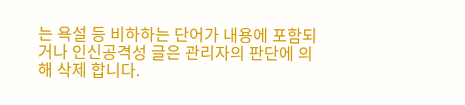는 욕설 등 비하하는 단어가 내용에 포함되거나 인신공격성 글은 관리자의 판단에 의해 삭제 합니다.